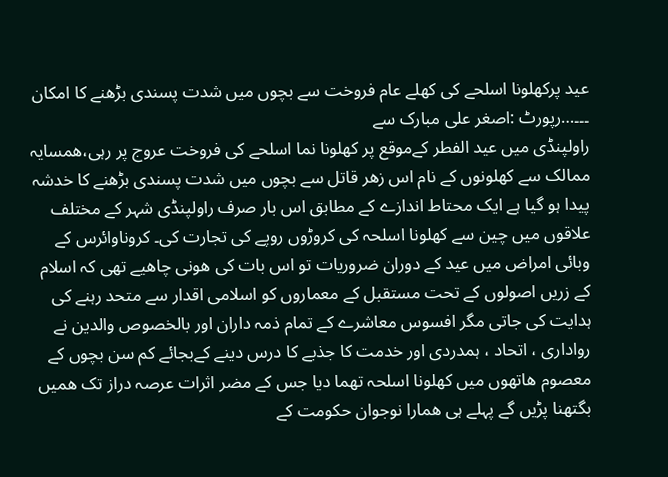عید پرکھلونا اسلحے کی کھلے عام فروخت سے بچوں میں شدت پسندی بڑھنے کا امکان ۔۔۔…رپورٹ :اصغر علی مبارک سے
راولپنڈی میں عید الفطر کےموقع پر کھلونا نما اسلحے کی فروخت عروج پر رہی،ھمسایہ ممالک سے کھلونوں کے نام اس زھر قاتل سے بچوں میں شدت پسندی بڑھنے کا خدشہ پیدا ہو گیا ہے ایک محتاط اندازے کے مطابق اس بار صرف راولپنڈی شہر کے مختلف علاقوں میں چین سے کھلونا اسلحہ کی کروڑوں روپے کی تجارت کی۔ کروناوائرس کے وبائی امراض میں عید کے دوران ضروریات تو اس بات کی ھونی چاھیے تھی کہ اسلام کے زریں اصولوں کے تحت مستقبل کے معماروں کو اسلامی اقدار سے متحد رہنے کی ہدایت کی جاتی مگر افسوس معاشرے کے تمام ذمہ داران اور بالخصوص والدین نے رواداری ، اتحاد ، ہمدردی اور خدمت کا جذبے کا درس دینے کےبجائے کم سن بچوں کے معصوم ھاتھوں میں کھلونا اسلحہ تھما دیا جس کے مضر اثرات عرصہ دراز تک ھمیں بگتھنا پڑیں گے پہلے ہی ھمارا نوجوان حکومت کے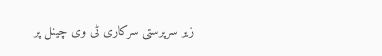زیر سرپرستی سرکاری ٹی وی چینل پر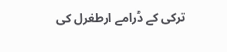ترکی کے ڈرامے ارطغرل کی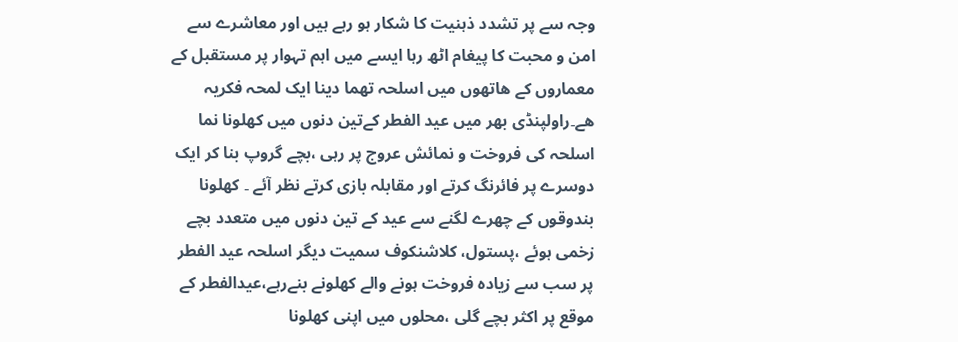وجہ سے پر تشدد ذہنیت کا شکار ہو رہے ہیں اور معاشرے سے امن و محبت کا پیغام اٹھ رہا ایسے میں اہم تہوار پر مستقبل کے معماروں کے ھاتھوں میں اسلحہ تھما دینا ایک لمحہ فکریہ ھے۔راولپنڈی بھر میں عید الفطر کےتین دنوں میں کھلونا نما اسلحہ کی فروخت و نمائش عروج پر رہی ،بچے گروپ بنا کر ایک دوسرے پر فائرنگ کرتے اور مقابلہ بازی کرتے نظر آئے ۔ کھلونا بندوقوں کے چھرے لگنے سے عید کے تین دنوں میں متعدد بچے زخمی ہوئے ،پستول، کلاشنکوف سمیت دیگر اسلحہ عید الفطر پر سب سے زیادہ فروخت ہونے والے کھلونے بنےرہے،عیدالفطر کے موقع پر اکثر بچے گلی ،محلوں میں اپنی کھلونا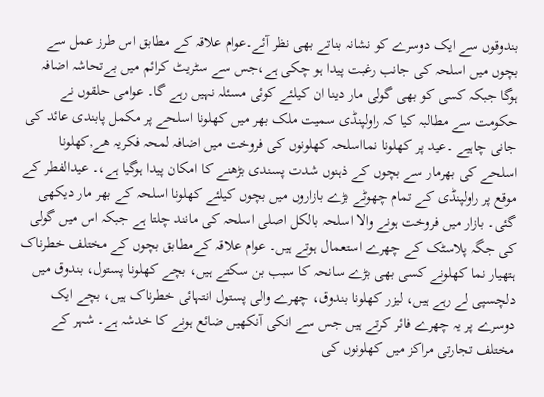بندوقوں سے ایک دوسرے کو نشانہ بناتے بھی نظر آئے۔عوام علاقہ کے مطابق اس طرز عمل سے بچوں میں اسلحہ کی جانب رغبت پیدا ہو چکی ہے،جس سے سٹریٹ کرائم میں بےتحاشہ اضافہ ہوگا جبکہ کسی کو بھی گولی مار دینا ان کیلئے کوئی مسئلہ نہیں رہے گا۔ عوامی حلقوں نے حکومت سے مطالبہ کیا کہ راولپنڈی سمیت ملک بھر میں کھلونا اسلحے پر مکمل پابندی عائد کی جانی چاہیے ۔عید پر کھلونا نمااسلحہ کھلونوں کی فروخت میں اضافہ لمحہ فکریہ ھے,کھلونا اسلحے کی بھرمار سے بچوں کے ذہنوں شدت پسندی بڑھنے کا امکان پیدا ہوگیا ہے،۔ عیدالفطر کے موقع پر راولپنڈی کے تمام چھوٹے بڑے بازاروں میں بچوں کیلئے کھلونا اسلحہ کے بھر مار دیکھی گئی۔ بازار میں فروخت ہونے والا اسلحہ بالکل اصلی اسلحہ کی مانند چلتا ہے جبکہ اس میں گولی کی جگہ پلاسٹک کے چھرے استعمال ہوتے ہیں۔ عوام علاقہ کےمطابق بچوں کے مختلف خطرناک ہتھیار نما کھلونے کسی بھی بڑے سانحہ کا سبب بن سکتے ہیں، بچے کھلونا پستول، بندوق میں دلچسپی لے رہے ہیں، لیزر کھلونا بندوق، چھرے والی پستول انتہائی خطرناک ہیں، بچے ایک دوسرے پر یہ چھرے فائر کرتے ہیں جس سے انکی آنکھیں ضائع ہونے کا خدشہ ہے۔ شہر کے مختلف تجارتی مراکز میں کھلونوں کی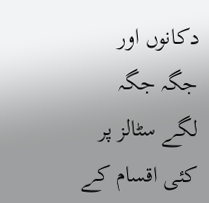دکانوں اور جگہ جگہ لگے سٹالز پر کئی اقسام کے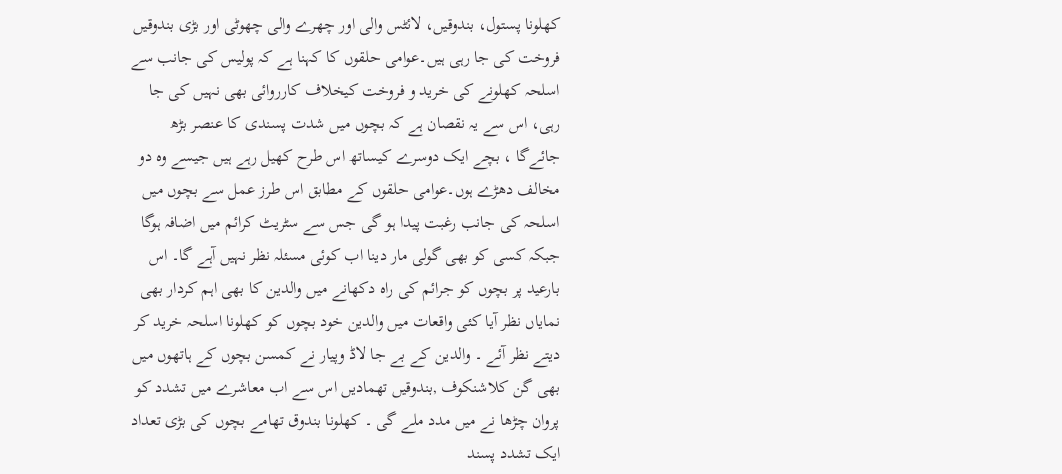کھلونا پستول، بندوقیں، لائٹس والی اور چھرے والی چھوٹی اور بڑی بندوقیں فروخت کی جا رہی ہیں۔عوامی حلقوں کا کہنا ہے کہ پولیس کی جانب سے اسلحہ کھلونے کی خرید و فروخت کیخلاف کارروائی بھی نہیں کی جا رہی، اس سے یہ نقصان ہے کہ بچوں میں شدت پسندی کا عنصر بڑھ جائےگا ، بچے ایک دوسرے کیساتھ اس طرح کھیل رہے ہیں جیسے وہ دو مخالف دھڑے ہوں۔عوامی حلقوں کے مطابق اس طرز عمل سے بچوں میں اسلحہ کی جانب رغبت پیدا ہو گی جس سے سٹریٹ کرائم میں اضافہ ہوگا جبکہ کسی کو بھی گولی مار دینا اب کوئی مسئلہ نظر نہیں آہے گا۔ اس بارعید پر بچوں کو جرائم کی راہ دکھانے میں والدین کا بھی اہم کردار بھی نمایاں نظر آیا کئی واقعات میں والدین خود بچوں کو کھلونا اسلحہ خرید کر دیتے نظر آئے ۔ والدین کے بے جا لاڈ وپیار نے کمسن بچوں کے ہاتھوں میں بھی گن کلاشنکوف ,بندوقیں تھمادیں اس سے اب معاشرے میں تشدد کو پروان چڑھا نے میں مدد ملے گی ۔ کھلونا بندوق تھامے بچوں کی بڑی تعداد ایک تشدد پسند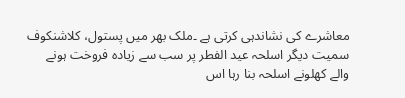معاشرے کی نشاندہی کرتی ہے ۔ملک بھر میں پستول، کلاشنکوف سمیت دیگر اسلحہ عید الفطر پر سب سے زیادہ فروخت ہونے والے کھلونے اسلحہ بنا رہا اس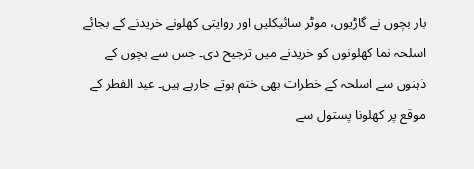بار بچوں نے گاڑیوں، موٹر سائیکلیں اور روایتی کھلونے خریدنے کے بجائے اسلحہ نما کھلونوں کو خریدنے میں ترجیح دی۔ جس سے بچوں کے ذہنوں سے اسلحہ کے خطرات بھی ختم ہوتے جارہے ہیں۔ عید الفطر کے موقع پر کھلونا پستول سے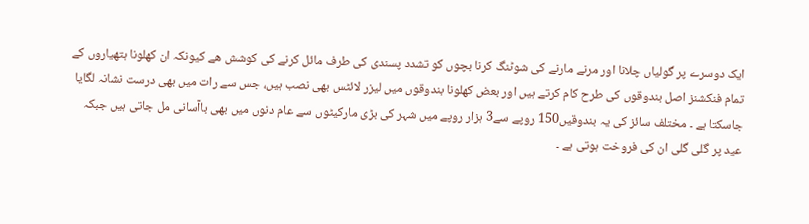ایک دوسرے پر گولیاں چلانا اور مرنے مارنے کی شوٹنگ کرنا بچوں کو تشدد پسندی کی طرف مائل کرنے کی کوشش ھے کیونکہ ان کھلونا ہتھیاروں کے تمام فنکشنز اصل بندوقوں کی طرح کام کرتے ہیں اور بعض کھلونا بندوقوں میں لیزر لائٹس بھی نصب ہیں، جس سے رات میں بھی درست نشانہ لگایا جاسکتا ہے ۔ مختلف سائز کی یہ بندوقیں150 روپے سے3 ہزار روپے میں شہر کی بڑی مارکیٹوں سے عام دنوں میں بھی باآسانی مل جاتی ہیں جبکہ عید پر گلی گلی ان کی فروخت ہوتی ہے ۔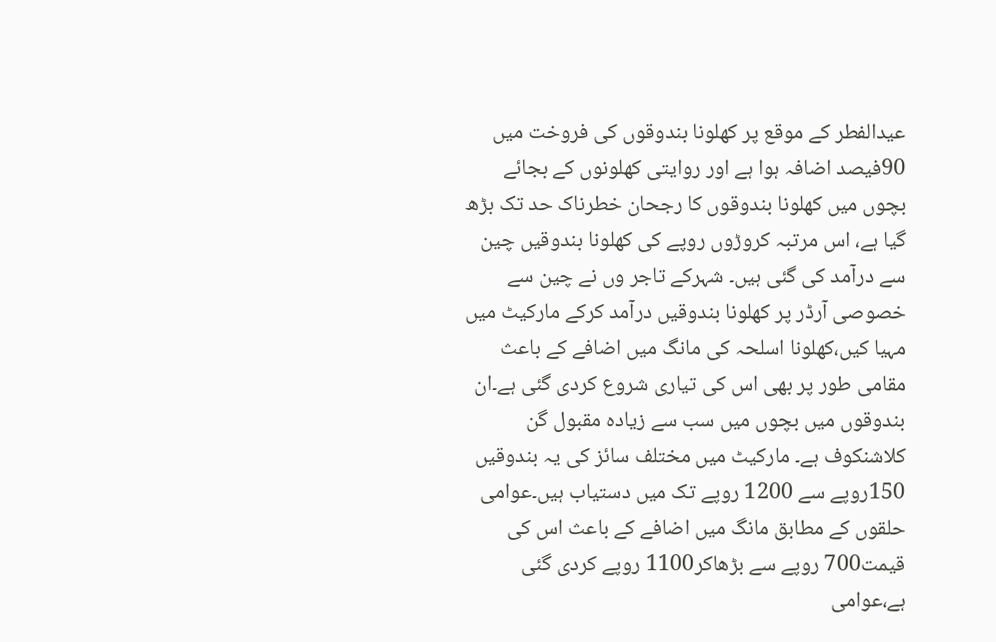عیدالفطر کے موقع پر کھلونا بندوقوں کی فروخت میں 90فیصد اضافہ ہوا ہے اور روایتی کھلونوں کے بجائے بچوں میں کھلونا بندوقوں کا رجحان خطرناک حد تک بڑھ گیا ہے، اس مرتبہ کروڑوں روپے کی کھلونا بندوقیں چین سے درآمد کی گئی ہیں۔ شہرکے تاجر وں نے چین سے خصوصی آرڈر پر کھلونا بندوقیں درآمد کرکے مارکیٹ میں مہیا کیں،کھلونا اسلحہ کی مانگ میں اضافے کے باعث مقامی طور پر بھی اس کی تیاری شروع کردی گئی ہے۔ان بندوقوں میں بچوں میں سب سے زیادہ مقبول گن کلاشنکوف ہے۔ مارکیٹ میں مختلف سائز کی یہ بندوقیں 150روپے سے 1200 روپے تک میں دستیاب ہیں۔عوامی حلقوں کے مطابق مانگ میں اضافے کے باعث اس کی قیمت700 روپے سے بڑھاکر1100 روپے کردی گئی ہے،عوامی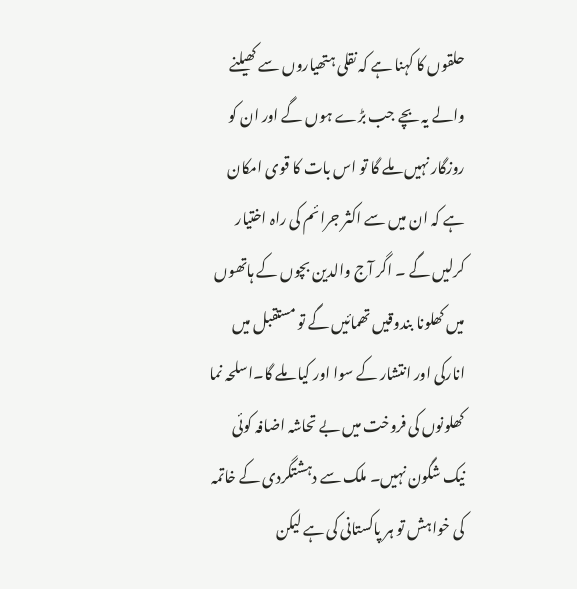حلقوں کا کہنا ہے کہ نقلی ہتھیاروں سے کھیلنے والے یہ بچے جب بڑے ہوں گے اور ان کو روزگار نہیں ملے گا تو اس بات کا قوی امکان ہے کہ ان میں سے اکثر جرائم کی راہ اختیار کرلیں گے ۔ اگر آج والدین بچوں کے ہاتھوں میں کھلونا بندوقیں تھمائیں گے تو مستقبل میں انارکی اور انتشار کے سوا اور کیا ملے گا۔اسلحہ نما کھلونوں کی فروخت میں بے تحاشہ اضافہ کوئی نیک شگون نہیں۔ ملک سے دہشتگردی کے خاتمہ کی خواہش تو ہر پاکستانی کی ہے لیکن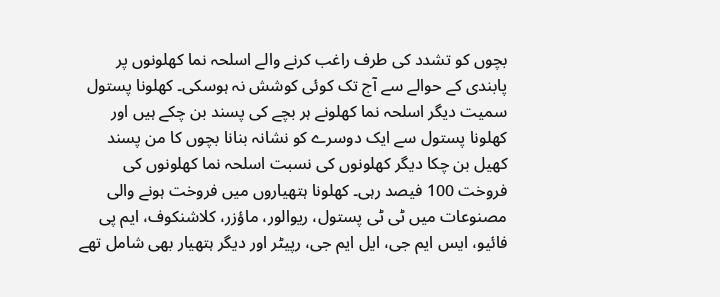بچوں کو تشدد کی طرف راغب کرنے والے اسلحہ نما کھلونوں پر پابندی کے حوالے سے آج تک کوئی کوشش نہ ہوسکی۔ کھلونا پستول سمیت دیگر اسلحہ نما کھلونے ہر بچے کی پسند بن چکے ہیں اور کھلونا پستول سے ایک دوسرے کو نشانہ بنانا بچوں کا من پسند کھیل بن چکا دیگر کھلونوں کی نسبت اسلحہ نما کھلونوں کی فروخت 100 فیصد رہی۔ کھلونا ہتھیاروں میں فروخت ہونے والی مصنوعات میں ٹی ٹی پستول، ریوالور، ماؤزر، کلاشنکوف، ایم پی فائیو، ایس ایم جی، ایل ایم جی، رپیٹر اور دیگر ہتھیار بھی شامل تھے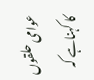عوامی حلقوں کا کہناہے کہ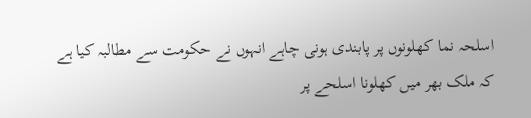اسلحہ نما کھلونوں پر پابندی ہونی چاہے انہوں نے حکومت سے مطالبہ کیا ہے کہ ملک بھر میں کھلونا اسلحے پر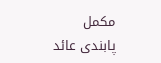مکمل پابندی عائد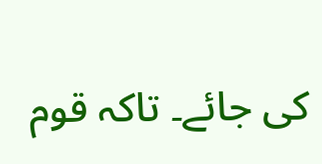کی جائے۔ تاکہ قوم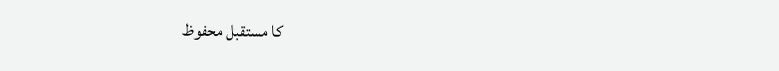کا مستقبل محفوظ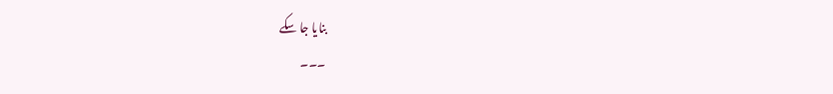بنایا جا سکے
۔۔۔